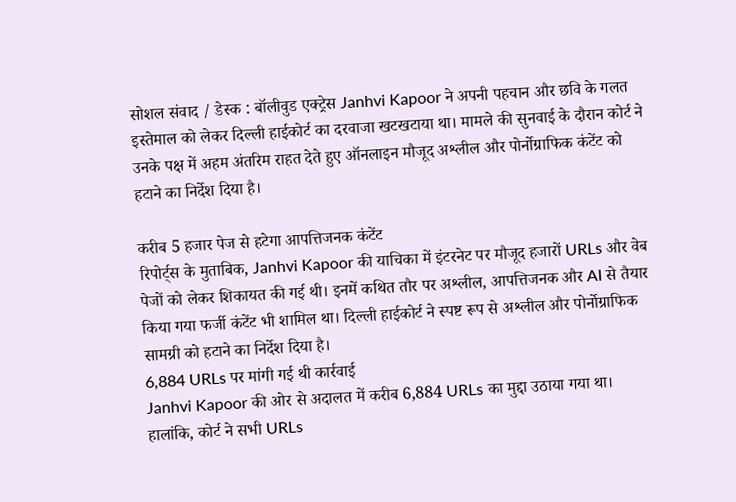सोशल संवाद / डेस्क : बॉलीवुड एक्ट्रेस Janhvi Kapoor ने अपनी पहचान और छवि के गलत इस्तेमाल को लेकर दिल्ली हाईकोर्ट का दरवाजा खटखटाया था। मामले की सुनवाई के दौरान कोर्ट ने उनके पक्ष में अहम अंतरिम राहत देते हुए ऑनलाइन मौजूद अश्लील और पोर्नोग्राफिक कंटेंट को हटाने का निर्देश दिया है।

करीब 5 हजार पेज से हटेगा आपत्तिजनक कंटेंट
रिपोर्ट्स के मुताबिक, Janhvi Kapoor की याचिका में इंटरनेट पर मौजूद हजारों URLs और वेब पेजों को लेकर शिकायत की गई थी। इनमें कथित तौर पर अश्लील, आपत्तिजनक और AI से तैयार किया गया फर्जी कंटेंट भी शामिल था। दिल्ली हाईकोर्ट ने स्पष्ट रूप से अश्लील और पोर्नोग्राफिक सामग्री को हटाने का निर्देश दिया है।
6,884 URLs पर मांगी गई थी कार्रवाई
Janhvi Kapoor की ओर से अदालत में करीब 6,884 URLs का मुद्दा उठाया गया था। हालांकि, कोर्ट ने सभी URLs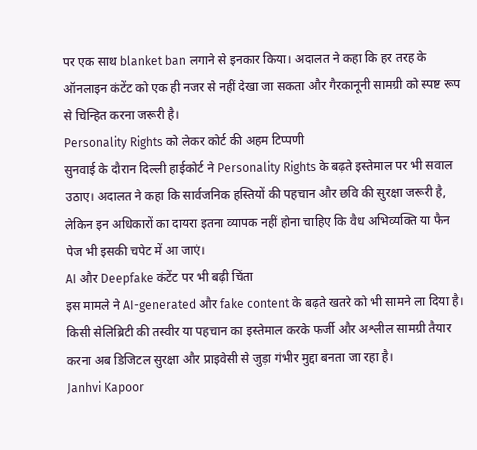पर एक साथ blanket ban लगाने से इनकार किया। अदालत ने कहा कि हर तरह के ऑनलाइन कंटेंट को एक ही नजर से नहीं देखा जा सकता और गैरकानूनी सामग्री को स्पष्ट रूप से चिन्हित करना जरूरी है।
Personality Rights को लेकर कोर्ट की अहम टिप्पणी
सुनवाई के दौरान दिल्ली हाईकोर्ट ने Personality Rights के बढ़ते इस्तेमाल पर भी सवाल उठाए। अदालत ने कहा कि सार्वजनिक हस्तियों की पहचान और छवि की सुरक्षा जरूरी है, लेकिन इन अधिकारों का दायरा इतना व्यापक नहीं होना चाहिए कि वैध अभिव्यक्ति या फैन पेज भी इसकी चपेट में आ जाएं।
AI और Deepfake कंटेंट पर भी बढ़ी चिंता
इस मामले ने AI-generated और fake content के बढ़ते खतरे को भी सामने ला दिया है। किसी सेलिब्रिटी की तस्वीर या पहचान का इस्तेमाल करके फर्जी और अश्लील सामग्री तैयार करना अब डिजिटल सुरक्षा और प्राइवेसी से जुड़ा गंभीर मुद्दा बनता जा रहा है।
Janhvi Kapoor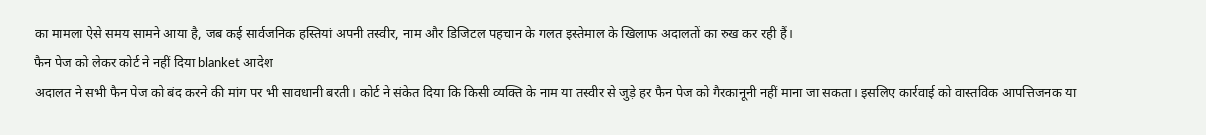का मामला ऐसे समय सामने आया है, जब कई सार्वजनिक हस्तियां अपनी तस्वीर, नाम और डिजिटल पहचान के गलत इस्तेमाल के खिलाफ अदालतों का रुख कर रही हैं।
फैन पेज को लेकर कोर्ट ने नहीं दिया blanket आदेश
अदालत ने सभी फैन पेज को बंद करने की मांग पर भी सावधानी बरती। कोर्ट ने संकेत दिया कि किसी व्यक्ति के नाम या तस्वीर से जुड़े हर फैन पेज को गैरकानूनी नहीं माना जा सकता। इसलिए कार्रवाई को वास्तविक आपत्तिजनक या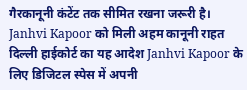गैरकानूनी कंटेंट तक सीमित रखना जरूरी है।
Janhvi Kapoor को मिली अहम कानूनी राहत
दिल्ली हाईकोर्ट का यह आदेश Janhvi Kapoor के लिए डिजिटल स्पेस में अपनी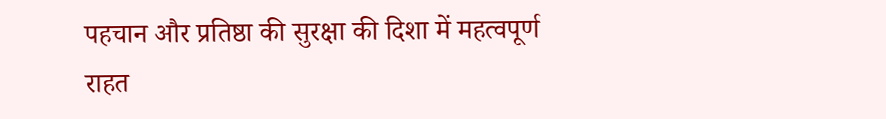पहचान और प्रतिष्ठा की सुरक्षा की दिशा में महत्वपूर्ण राहत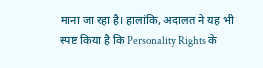माना जा रहा है। हालांकि, अदालत ने यह भी स्पष्ट किया है कि Personality Rights के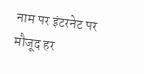नाम पर इंटरनेट पर मौजूद हर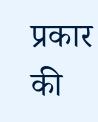प्रकार की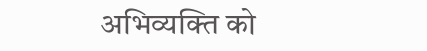अभिव्यक्ति को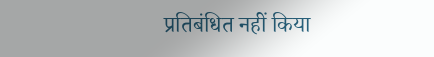प्रतिबंधित नहीं किया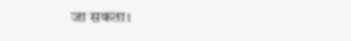जा सकता।